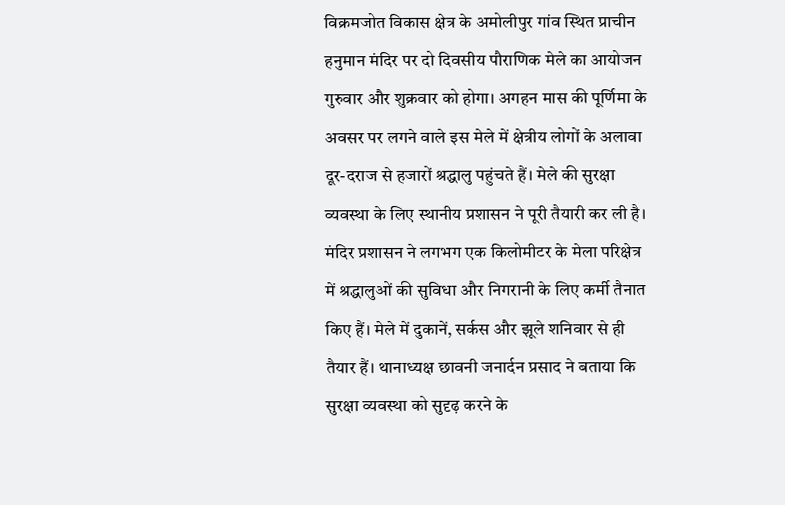विक्रमजोत विकास क्षेत्र के अमोलीपुर गांव स्थित प्राचीन हनुमान मंदिर पर दो दिवसीय पौराणिक मेले का आयोजन गुरुवार और शुक्रवार को होगा। अगहन मास की पूर्णिमा के अवसर पर लगने वाले इस मेले में क्षेत्रीय लोगों के अलावा दूर-दराज से हजारों श्रद्धालु पहुंचते हैं। मेले की सुरक्षा व्यवस्था के लिए स्थानीय प्रशासन ने पूरी तैयारी कर ली है। मंदिर प्रशासन ने लगभग एक किलोमीटर के मेला परिक्षेत्र में श्रद्धालुओं की सुविधा और निगरानी के लिए कर्मी तैनात किए हैं। मेले में दुकानें, सर्कस और झूले शनिवार से ही तैयार हैं। थानाध्यक्ष छावनी जनार्दन प्रसाद ने बताया कि सुरक्षा व्यवस्था को सुदृढ़ करने के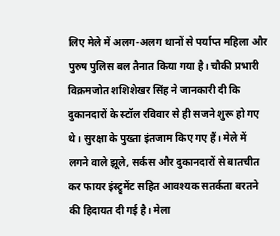लिए मेले में अलग-अलग थानों से पर्याप्त महिला और पुरुष पुलिस बल तैनात किया गया है। चौकी प्रभारी विक्रमजोत शशिशेखर सिंह ने जानकारी दी कि दुकानदारों के स्टॉल रविवार से ही सजने शुरू हो गए थे। सुरक्षा के पुख्ता इंतजाम किए गए हैं। मेले में लगने वाले झूले, सर्कस और दुकानदारों से बातचीत कर फायर इंस्ट्रूमेंट सहित आवश्यक सतर्कता बरतने की हिदायत दी गई है। मेला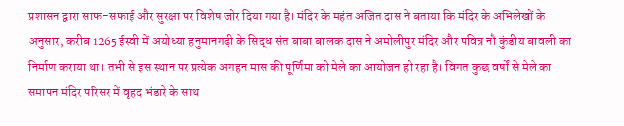प्रशासन द्वारा साफ-सफाई और सुरक्षा पर विशेष जोर दिया गया है। मंदिर के महंत अजित दास ने बताया कि मंदिर के अभिलेखों के अनुसार, करीब 1265 ईस्वी में अयोध्या हनुमानगढ़ी के सिद्ध संत बाबा बालक दास ने अमोलीपुर मंदिर और पवित्र नौ कुंडीय बावली का निर्माण कराया था। तभी से इस स्थान पर प्रत्येक अगहन मास की पूर्णिमा को मेले का आयोजन हो रहा है। विगत कुछ वर्षों से मेले का समापन मंदिर परिसर में वृहद भंडारे के साथ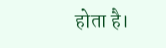होता है।